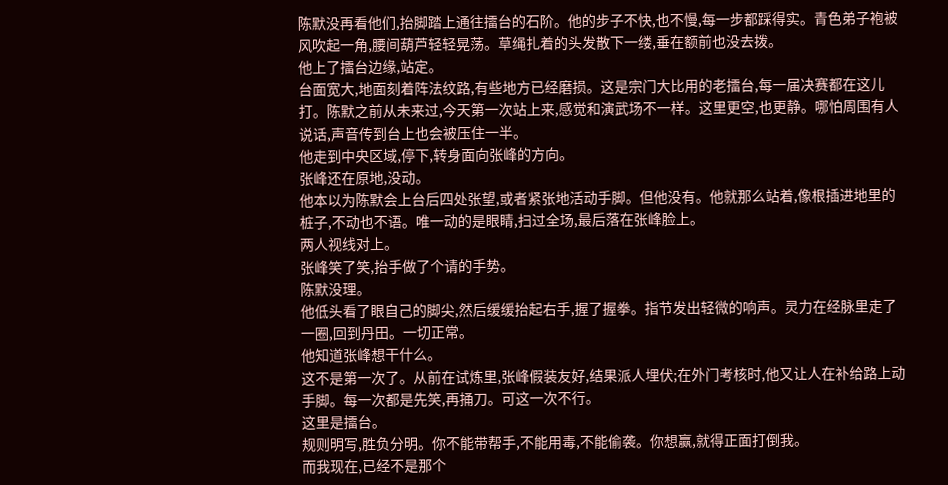陈默没再看他们,抬脚踏上通往擂台的石阶。他的步子不快,也不慢,每一步都踩得实。青色弟子袍被风吹起一角,腰间葫芦轻轻晃荡。草绳扎着的头发散下一缕,垂在额前也没去拨。
他上了擂台边缘,站定。
台面宽大,地面刻着阵法纹路,有些地方已经磨损。这是宗门大比用的老擂台,每一届决赛都在这儿打。陈默之前从未来过,今天第一次站上来,感觉和演武场不一样。这里更空,也更静。哪怕周围有人说话,声音传到台上也会被压住一半。
他走到中央区域,停下,转身面向张峰的方向。
张峰还在原地,没动。
他本以为陈默会上台后四处张望,或者紧张地活动手脚。但他没有。他就那么站着,像根插进地里的桩子,不动也不语。唯一动的是眼睛,扫过全场,最后落在张峰脸上。
两人视线对上。
张峰笑了笑,抬手做了个请的手势。
陈默没理。
他低头看了眼自己的脚尖,然后缓缓抬起右手,握了握拳。指节发出轻微的响声。灵力在经脉里走了一圈,回到丹田。一切正常。
他知道张峰想干什么。
这不是第一次了。从前在试炼里,张峰假装友好,结果派人埋伏;在外门考核时,他又让人在补给路上动手脚。每一次都是先笑,再捅刀。可这一次不行。
这里是擂台。
规则明写,胜负分明。你不能带帮手,不能用毒,不能偷袭。你想赢,就得正面打倒我。
而我现在,已经不是那个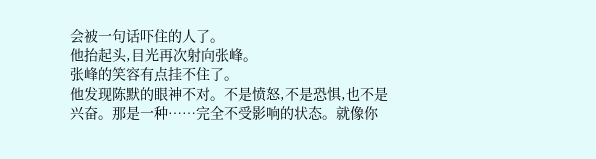会被一句话吓住的人了。
他抬起头,目光再次射向张峰。
张峰的笑容有点挂不住了。
他发现陈默的眼神不对。不是愤怒,不是恐惧,也不是兴奋。那是一种……完全不受影响的状态。就像你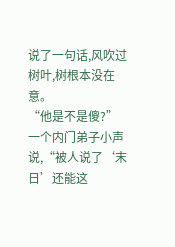说了一句话,风吹过树叶,树根本没在意。
“他是不是傻?”一个内门弟子小声说,“被人说了‘末日’还能这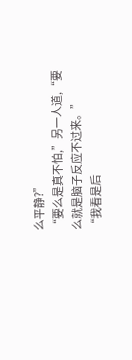么平静?”
“要么是真不怕,”另一人道,“要么就是脑子反应不过来。”
“我看是后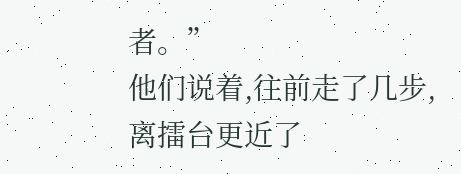者。”
他们说着,往前走了几步,离擂台更近了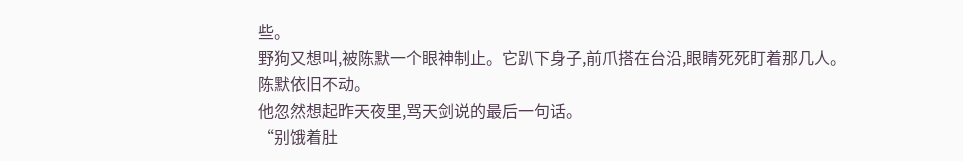些。
野狗又想叫,被陈默一个眼神制止。它趴下身子,前爪搭在台沿,眼睛死死盯着那几人。
陈默依旧不动。
他忽然想起昨天夜里,骂天剑说的最后一句话。
“别饿着肚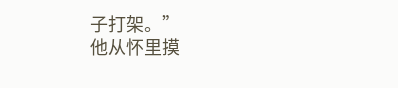子打架。”
他从怀里摸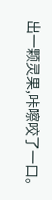出一颗灵果,咔嚓咬了一口。